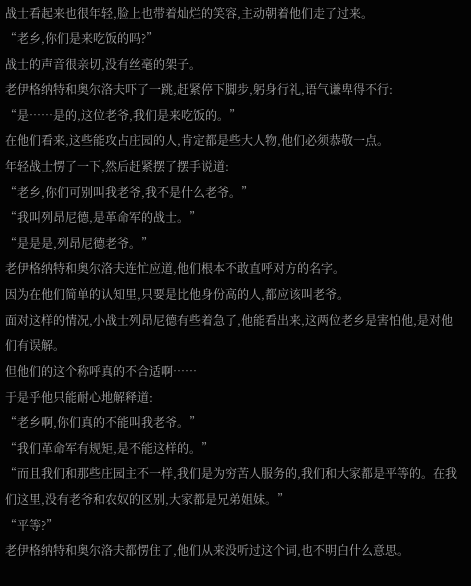战士看起来也很年轻,脸上也带着灿烂的笑容,主动朝着他们走了过来。
“老乡,你们是来吃饭的吗?”
战士的声音很亲切,没有丝毫的架子。
老伊格纳特和奥尔洛夫吓了一跳,赶紧停下脚步,躬身行礼,语气谦卑得不行:
“是……是的,这位老爷,我们是来吃饭的。”
在他们看来,这些能攻占庄园的人,肯定都是些大人物,他们必须恭敬一点。
年轻战士愣了一下,然后赶紧摆了摆手说道:
“老乡,你们可别叫我老爷,我不是什么老爷。”
“我叫列昂尼德,是革命军的战士。”
“是是是,列昂尼德老爷。”
老伊格纳特和奥尔洛夫连忙应道,他们根本不敢直呼对方的名字。
因为在他们简单的认知里,只要是比他身份高的人,都应该叫老爷。
面对这样的情况,小战士列昂尼德有些着急了,他能看出来,这两位老乡是害怕他,是对他们有误解。
但他们的这个称呼真的不合适啊……
于是乎他只能耐心地解释道:
“老乡啊,你们真的不能叫我老爷。”
“我们革命军有规矩,是不能这样的。”
“而且我们和那些庄园主不一样,我们是为穷苦人服务的,我们和大家都是平等的。在我们这里,没有老爷和农奴的区别,大家都是兄弟姐妹。”
“平等?”
老伊格纳特和奥尔洛夫都愣住了,他们从来没听过这个词,也不明白什么意思。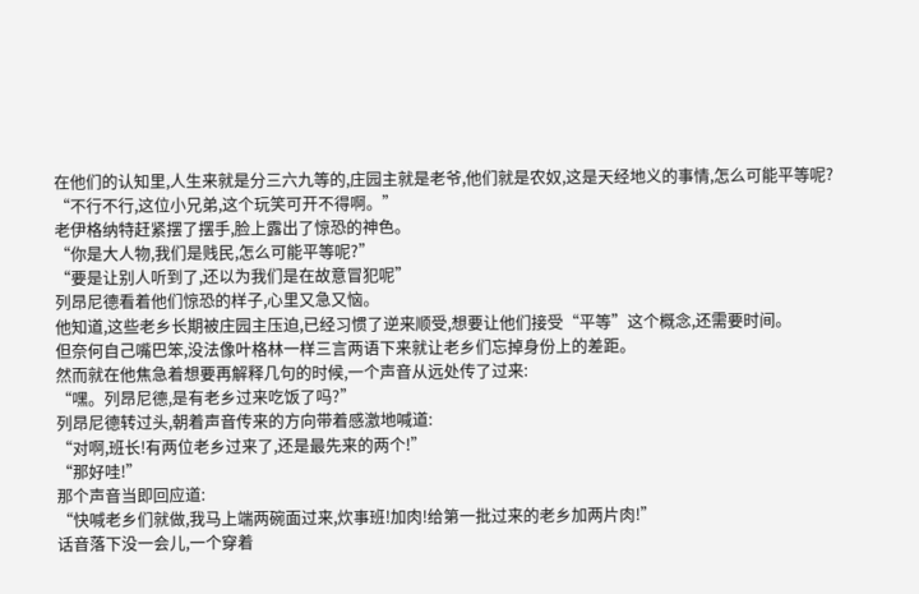在他们的认知里,人生来就是分三六九等的,庄园主就是老爷,他们就是农奴,这是天经地义的事情,怎么可能平等呢?
“不行不行,这位小兄弟,这个玩笑可开不得啊。”
老伊格纳特赶紧摆了摆手,脸上露出了惊恐的神色。
“你是大人物,我们是贱民,怎么可能平等呢?”
“要是让别人听到了,还以为我们是在故意冒犯呢”
列昂尼德看着他们惊恐的样子,心里又急又恼。
他知道,这些老乡长期被庄园主压迫,已经习惯了逆来顺受,想要让他们接受“平等”这个概念,还需要时间。
但奈何自己嘴巴笨,没法像叶格林一样三言两语下来就让老乡们忘掉身份上的差距。
然而就在他焦急着想要再解释几句的时候,一个声音从远处传了过来:
“嘿。列昂尼德,是有老乡过来吃饭了吗?”
列昂尼德转过头,朝着声音传来的方向带着感激地喊道:
“对啊,班长!有两位老乡过来了,还是最先来的两个!”
“那好哇!”
那个声音当即回应道:
“快喊老乡们就做,我马上端两碗面过来,炊事班!加肉!给第一批过来的老乡加两片肉!”
话音落下没一会儿,一个穿着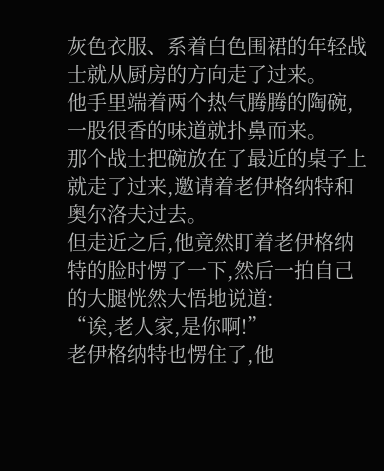灰色衣服、系着白色围裙的年轻战士就从厨房的方向走了过来。
他手里端着两个热气腾腾的陶碗,一股很香的味道就扑鼻而来。
那个战士把碗放在了最近的桌子上就走了过来,邀请着老伊格纳特和奥尔洛夫过去。
但走近之后,他竟然盯着老伊格纳特的脸时愣了一下,然后一拍自己的大腿恍然大悟地说道:
“诶,老人家,是你啊!”
老伊格纳特也愣住了,他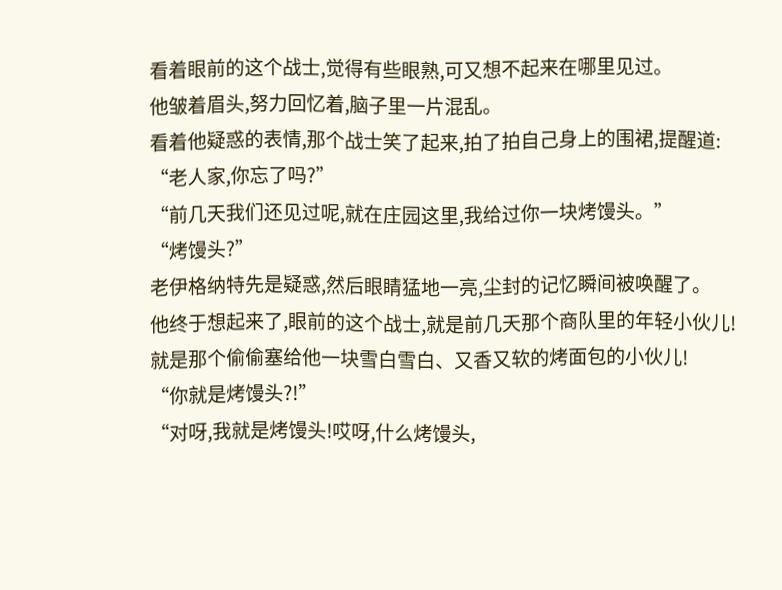看着眼前的这个战士,觉得有些眼熟,可又想不起来在哪里见过。
他皱着眉头,努力回忆着,脑子里一片混乱。
看着他疑惑的表情,那个战士笑了起来,拍了拍自己身上的围裙,提醒道:
“老人家,你忘了吗?”
“前几天我们还见过呢,就在庄园这里,我给过你一块烤馒头。”
“烤馒头?”
老伊格纳特先是疑惑,然后眼睛猛地一亮,尘封的记忆瞬间被唤醒了。
他终于想起来了,眼前的这个战士,就是前几天那个商队里的年轻小伙儿!
就是那个偷偷塞给他一块雪白雪白、又香又软的烤面包的小伙儿!
“你就是烤馒头?!”
“对呀,我就是烤馒头!哎呀,什么烤馒头,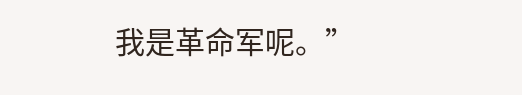我是革命军呢。”